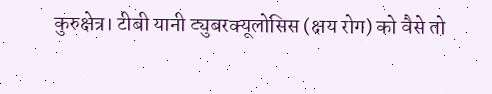कुरुक्षेत्र। टीबी यानी ट्युबरक्यूलोसिस (क्षय रोग) को वैसे तो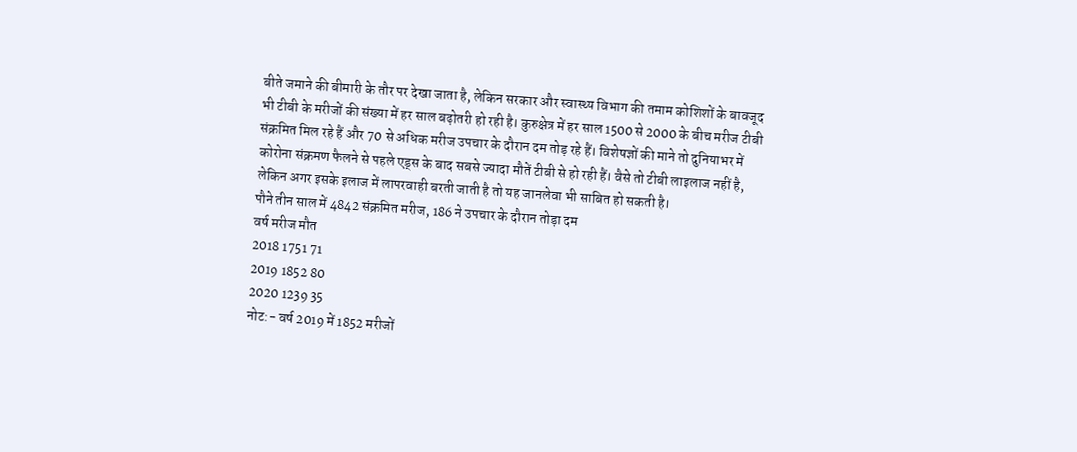बीते जमाने की बीमारी के तौर पर देखा जाता है, लेकिन सरकार और स्वास्थ्य विभाग की तमाम कोशिशों के बावजूद भी टीबी के मरीजों की संख्या में हर साल बढ़ोतरी हो रही है। कुरुक्षेत्र में हर साल 1500 से 2000 के बीच मरीज टीबी संक्रमित मिल रहे हैं और 70 से अधिक मरीज उपचार के दौरान दम तोड़ रहे हैं। विशेषज्ञों की माने तो दुनियाभर में कोरोना संक्रमण फैलने से पहले एड्स के बाद सबसे ज्यादा मौतें टीबी से हो रही हैं। वैसे तो टीबी लाइलाज नहीं है, लेकिन अगर इसके इलाज में लापरवाही बरती जाती है तो यह जानलेवा भी साबित हो सकती है।
पौने तीन साल में 4842 संक्रमित मरीज, 186 ने उपचार के दौरान तोड़ा दम
वर्ष मरीज मौत
2018 1751 71
2019 1852 80
2020 1239 35
नोट:- वर्ष 2019 में 1852 मरीजों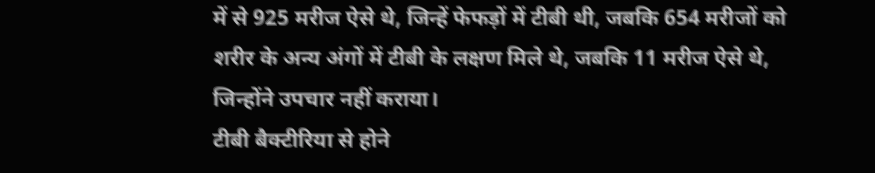में से 925 मरीज ऐसे थे, जिन्हें फेफड़ों में टीबी थी, जबकि 654 मरीजों को शरीर के अन्य अंगों में टीबी के लक्षण मिले थे, जबकि 11 मरीज ऐसे थे, जिन्होंने उपचार नहीं कराया।
टीबी बैक्टीरिया से होने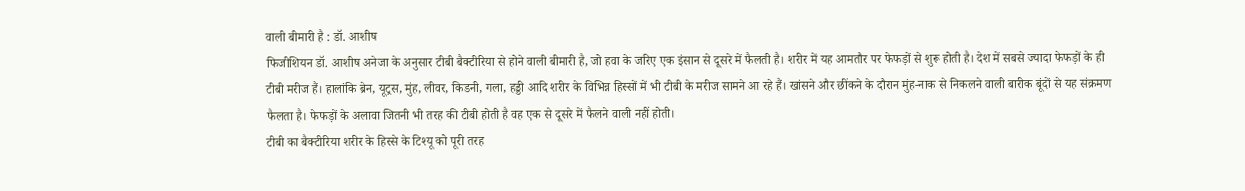वाली बीमारी है : डॉ. आशीष
फिजीशियन डॉ. आशीष अनेजा के अनुसार टीबी बैक्टीरिया से होने वाली बीमारी है, जो हवा के जरिए एक इंसान से दूसरे में फैलती है। शरीर में यह आमतौर पर फेफड़ों से शुरू होती है। देश में सबसे ज्यादा फेफड़ों के ही टीबी मरीज हैं। हालांकि ब्रेन, यूट्रस, मुंह, लीवर, किडनी, गला, हड्डी आदि शरीर के विभिन्न हिस्सों में भी टीबी के मरीज सामने आ रहे हैं। खांसने और छींकने के दौरान मुंह-नाक से निकलने वाली बारीक बूंदों से यह संक्रमण फैलता है। फेफड़ों के अलावा जितनी भी तरह की टीबी होती है वह एक से दूसरे में फैलने वाली नहीं होती।
टीबी का बैक्टीरिया शरीर के हिस्से के टिश्यू को पूरी तरह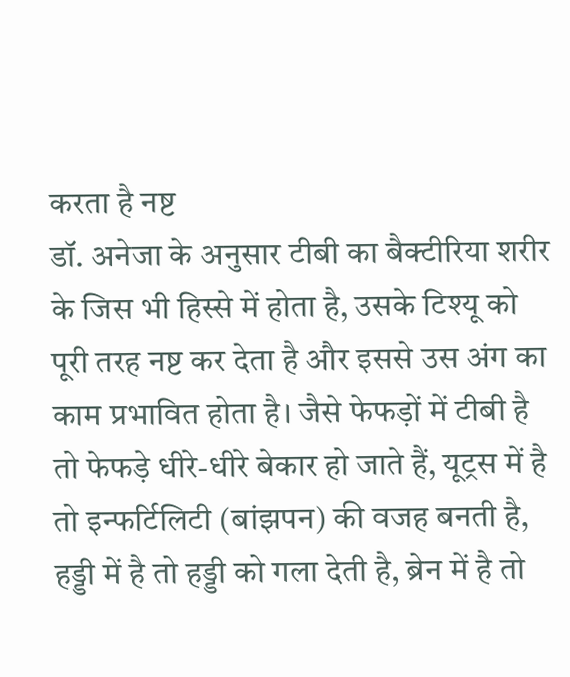करता है नष्ट
डॉ. अनेजा के अनुसार टीबी का बैक्टीरिया शरीर के जिस भी हिस्से में होता है, उसके टिश्यू को पूरी तरह नष्ट कर देता है और इससे उस अंग का काम प्रभावित होता है। जैसे फेफड़ों में टीबी है तो फेफड़े धीरे-धीरे बेकार हो जाते हैं, यूट्रस में है तो इन्फर्टिलिटी (बांझपन) की वजह बनती है, हड्डी में है तो हड्डी को गला देती है, ब्रेन में है तो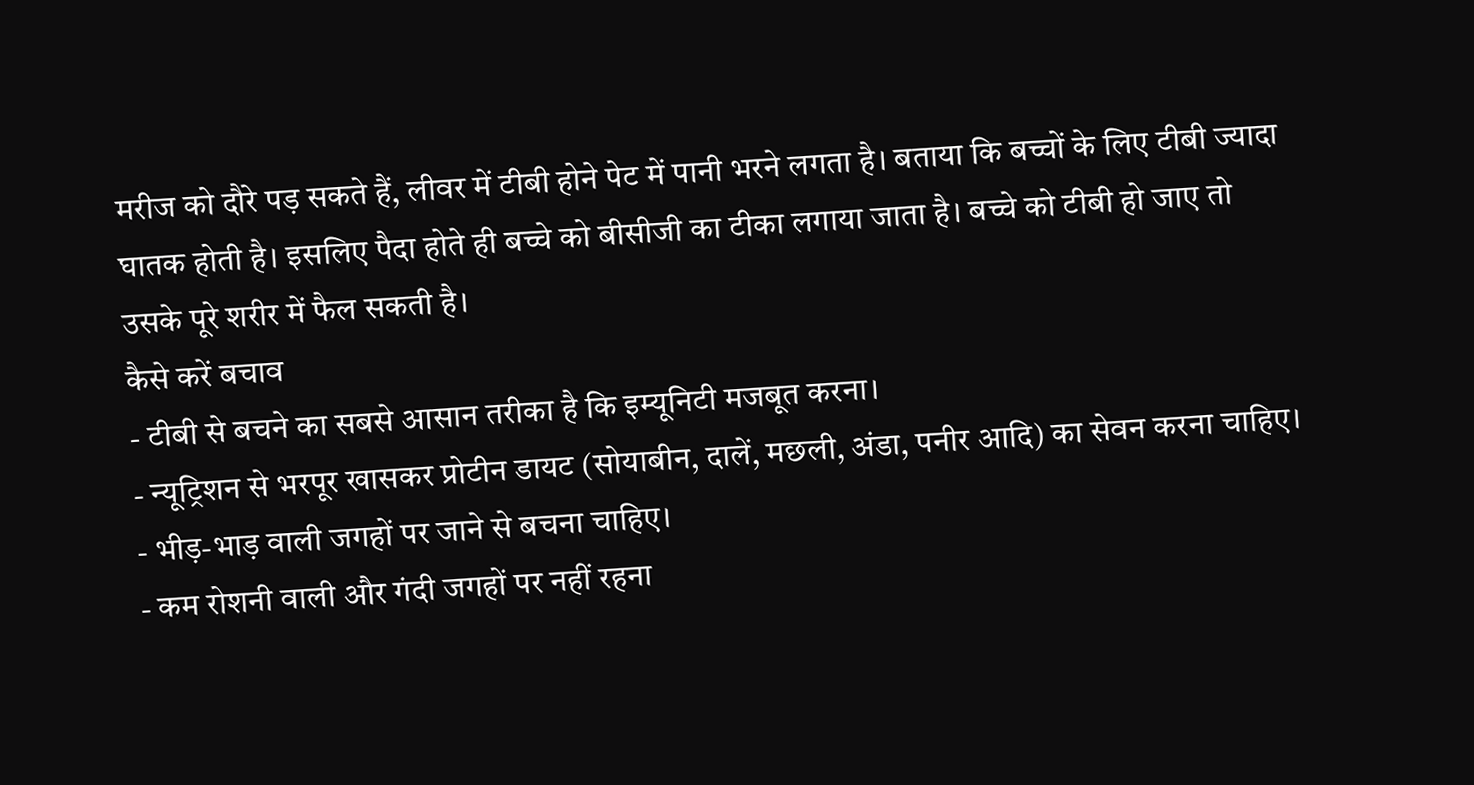मरीज को दौरे पड़ सकते हैं, लीवर में टीबी होने पेट में पानी भरने लगता है। बताया कि बच्चों के लिए टीबी ज्यादा घातक होती है। इसलिए पैदा होते ही बच्चे को बीसीजी का टीका लगाया जाता है। बच्चे को टीबी हो जाए तो उसके पूरे शरीर में फैल सकती है।
कैसे करें बचाव
- टीबी से बचने का सबसे आसान तरीका है कि इम्यूनिटी मजबूत करना।
- न्यूट्रिशन से भरपूर खासकर प्रोटीन डायट (सोयाबीन, दालें, मछली, अंडा, पनीर आदि) का सेवन करना चाहिए।
- भीड़-भाड़ वाली जगहों पर जाने से बचना चाहिए।
- कम रोशनी वाली और गंदी जगहों पर नहीं रहना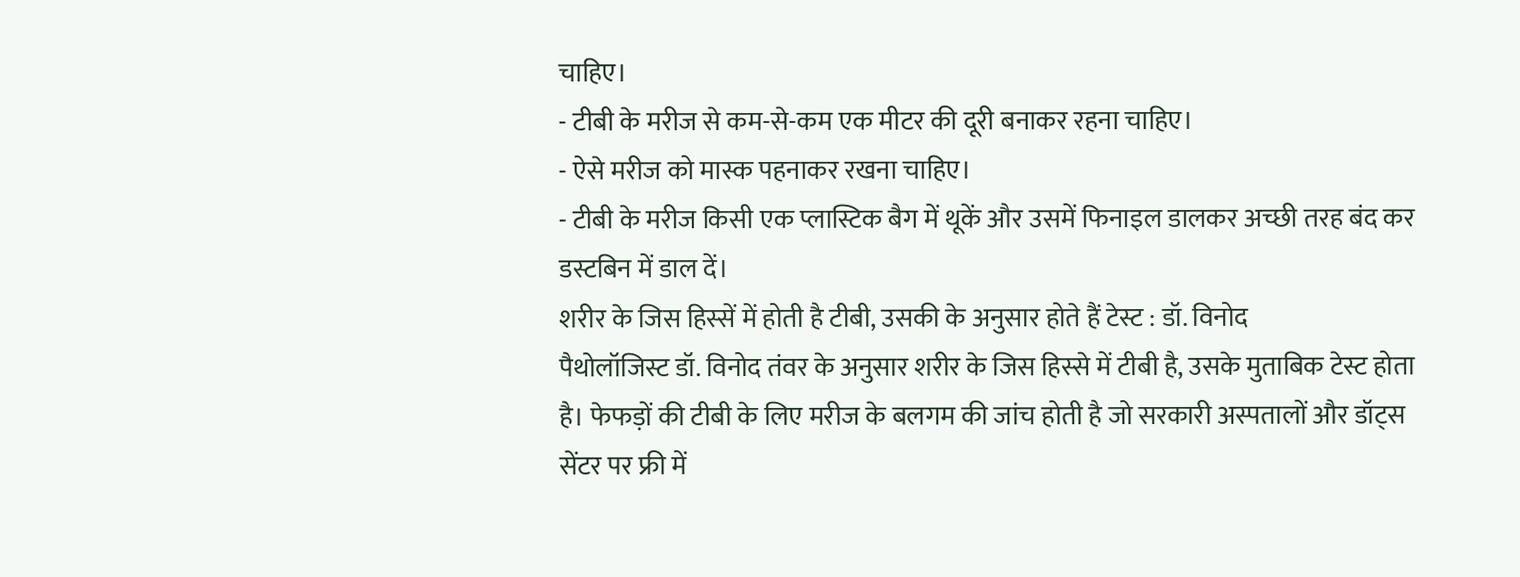चाहिए।
- टीबी के मरीज से कम-से-कम एक मीटर की दूरी बनाकर रहना चाहिए।
- ऐसे मरीज को मास्क पहनाकर रखना चाहिए।
- टीबी के मरीज किसी एक प्लास्टिक बैग में थूकें और उसमें फिनाइल डालकर अच्छी तरह बंद कर डस्टबिन में डाल दें।
शरीर के जिस हिस्सें में होती है टीबी, उसकी के अनुसार होते हैं टेस्ट : डॉ. विनोद
पैथोलॉजिस्ट डॉ. विनोद तंवर के अनुसार शरीर के जिस हिस्से में टीबी है, उसके मुताबिक टेस्ट होता है। फेफड़ों की टीबी के लिए मरीज के बलगम की जांच होती है जो सरकारी अस्पतालों और डॉट्स सेंटर पर फ्री में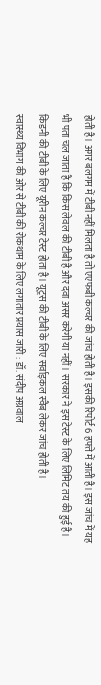होती है। अगर बलगम में टीबी नहीं मिलता है तो एएफबी कल्चर की जांच होती है। इसकी रिपोर्ट 6 हफ्ते में आती है। इस जांच में यह भी पता चल जाता है कि किस लेवल की टीबी है और दवा असर करेगी या नहीं। सरकार ने इस टेस्ट के लिए लिमिट तय की हुई है। किडनी की टीबी के लिए यूरीन कल्चर टेस्ट होता है। यूट्रस की टीबी के लिए सर्वाइकल स्वैब लेकर जांच होती है।
स्वास्थ्य विभाग की ओर से टीबी की रोकथाम के लिए लगातार प्रयास जारी : डॉ. संदीप अग्रवाल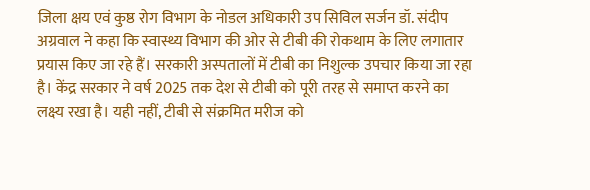जिला क्षय एवं कुष्ठ रोग विभाग के नोडल अधिकारी उप सिविल सर्जन डॉ. संदीप अग्रवाल ने कहा कि स्वास्थ्य विभाग की ओर से टीबी की रोकथाम के लिए लगातार प्रयास किए जा रहे हैं। सरकारी अस्पतालों में टीबी का निशुल्क उपचार किया जा रहा है। केंद्र सरकार ने वर्ष 2025 तक देश से टीबी को पूरी तरह से समाप्त करने का लक्ष्य रखा है। यही नहीं, टीबी से संक्रमित मरीज को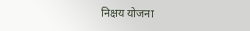निक्षय योजना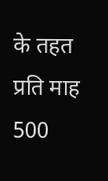के तहत प्रति माह 500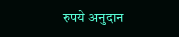रुपये अनुदान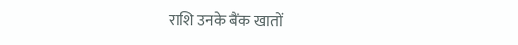राशि उनके बैंक खातों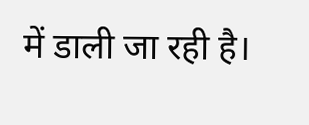में डाली जा रही है।